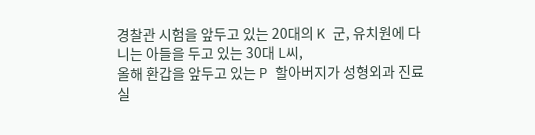경찰관 시험을 앞두고 있는 20대의 K 군, 유치원에 다니는 아들을 두고 있는 30대 L씨,
올해 환갑을 앞두고 있는 P 할아버지가 성형외과 진료실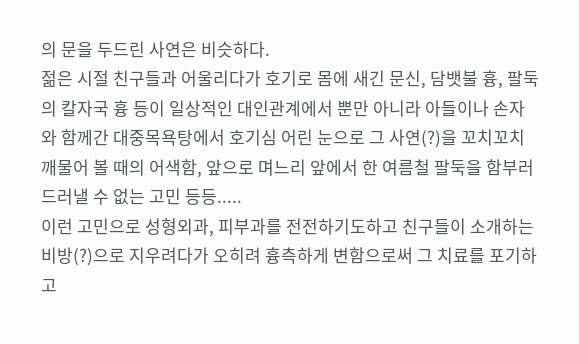의 문을 두드린 사연은 비슷하다.
젊은 시절 친구들과 어울리다가 호기로 몸에 새긴 문신, 담뱃불 흉, 팔둑의 칼자국 흉 등이 일상적인 대인관계에서 뿐만 아니라 아들이나 손자와 함께간 대중목욕탕에서 호기심 어린 눈으로 그 사연(?)을 꼬치꼬치 깨물어 볼 때의 어색함, 앞으로 며느리 앞에서 한 여름철 팔둑을 함부러 드러낼 수 없는 고민 등등.....
이런 고민으로 성형외과, 피부과를 전전하기도하고 친구들이 소개하는 비방(?)으로 지우려다가 오히려 흉측하게 변함으로써 그 치료를 포기하고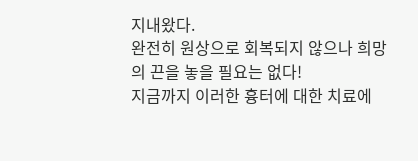지내왔다.
완전히 원상으로 회복되지 않으나 희망의 끈을 놓을 필요는 없다!
지금까지 이러한 흉터에 대한 치료에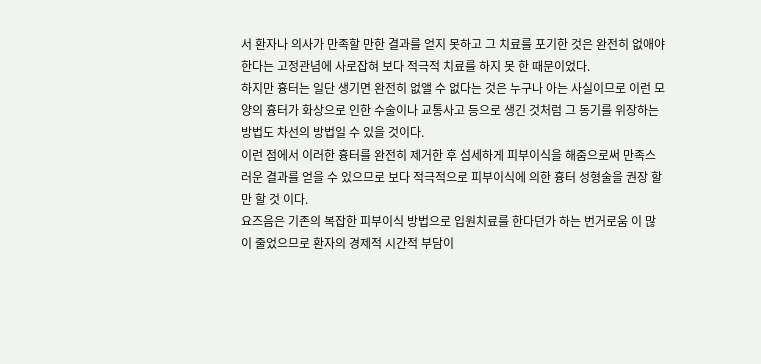서 환자나 의사가 만족할 만한 결과를 얻지 못하고 그 치료를 포기한 것은 완전히 없애야 한다는 고정관념에 사로잡혀 보다 적극적 치료를 하지 못 한 때문이었다.
하지만 흉터는 일단 생기면 완전히 없앨 수 없다는 것은 누구나 아는 사실이므로 이런 모양의 흉터가 화상으로 인한 수술이나 교통사고 등으로 생긴 것처럼 그 동기를 위장하는 방법도 차선의 방법일 수 있을 것이다.
이런 점에서 이러한 흉터를 완전히 제거한 후 섬세하게 피부이식을 해줌으로써 만족스러운 결과를 얻을 수 있으므로 보다 적극적으로 피부이식에 의한 흉터 성형술을 권장 할 만 할 것 이다.
요즈음은 기존의 복잡한 피부이식 방법으로 입원치료를 한다던가 하는 번거로움 이 많이 줄었으므로 환자의 경제적 시간적 부담이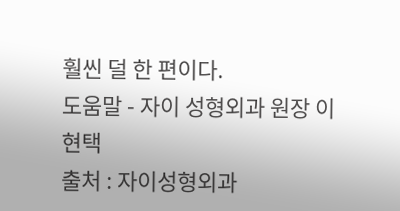훨씬 덜 한 편이다.
도움말 - 자이 성형외과 원장 이현택
출처 : 자이성형외과